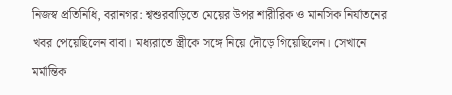নিজস্ব প্রতিনিধি, বরানগর: শ্বশুরবাড়িতে মেয়ের উপর শারীরিক ও মানসিক নির্যাতনের খবর পেয়েছিলেন বাবা। মধ্যরাতে স্ত্রীকে সঙ্গে নিয়ে দৌড়ে গিয়েছিলেন। সেখানে মর্মান্তিক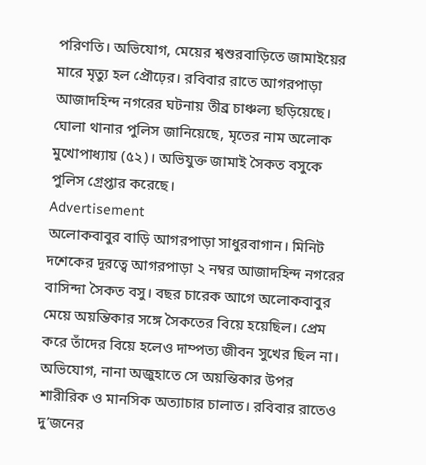পরিণতি। অভিযোগ, মেয়ের শ্বশুরবাড়িতে জামাইয়ের মারে মৃত্যু হল প্রৌঢ়ের। রবিবার রাতে আগরপাড়া আজাদহিন্দ নগরের ঘটনায় তীব্র চাঞ্চল্য ছড়িয়েছে। ঘোলা থানার পুলিস জানিয়েছে, মৃতের নাম অলোক মুখোপাধ্যায় (৫২)। অভিযুক্ত জামাই সৈকত বসুকে পুলিস গ্রেপ্তার করেছে।
Advertisement
অলোকবাবুর বাড়ি আগরপাড়া সাধুরবাগান। মিনিট দশেকের দূরত্বে আগরপাড়া ২ নম্বর আজাদহিন্দ নগরের বাসিন্দা সৈকত বসু। বছর চারেক আগে অলোকবাবুর মেয়ে অয়ন্তিকার সঙ্গে সৈকতের বিয়ে হয়েছিল। প্রেম করে তাঁদের বিয়ে হলেও দাম্পত্য জীবন সুখের ছিল না। অভিযোগ, নানা অজুহাতে সে অয়ন্তিকার উপর শারীরিক ও মানসিক অত্যাচার চালাত। রবিবার রাতেও দু’জনের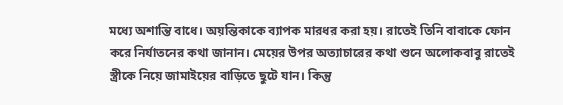মধ্যে অশান্তি বাধে। অয়ন্তিকাকে ব্যাপক মারধর করা হয়। রাতেই তিনি বাবাকে ফোন করে নির্যাতনের কথা জানান। মেয়ের উপর অত্যাচারের কথা শুনে অলোকবাবু রাতেই স্ত্রীকে নিয়ে জামাইয়ের বাড়িতে ছুটে যান। কিন্তু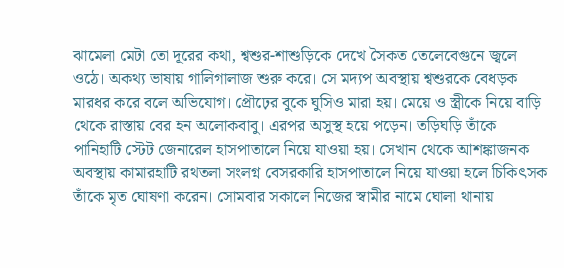ঝামেলা মেটা তো দূরের কথা, শ্বশুর-শাশুড়িকে দেখে সৈকত তেলেবেগুনে জ্বলে ওঠে। অকথ্য ভাষায় গালিগালাজ শুরু করে। সে মদ্যপ অবস্থায় শ্বশুরকে বেধড়ক মারধর করে বলে অভিযোগ। প্রৌঢ়ের বুকে ঘুসিও মারা হয়। মেয়ে ও স্ত্রীকে নিয়ে বাড়ি থেকে রাস্তায় বের হন অলোকবাবু। এরপর অসুস্থ হয়ে পড়েন। তড়িঘড়ি তাঁকে পানিহাটি স্টেট জেনারেল হাসপাতালে নিয়ে যাওয়া হয়। সেখান থেকে আশঙ্কাজনক অবস্থায় কামারহাটি রথতলা সংলগ্ন বেসরকারি হাসপাতালে নিয়ে যাওয়া হলে চিকিৎসক তাঁকে মৃত ঘোষণা করেন। সোমবার সকালে নিজের স্বামীর নামে ঘোলা থানায়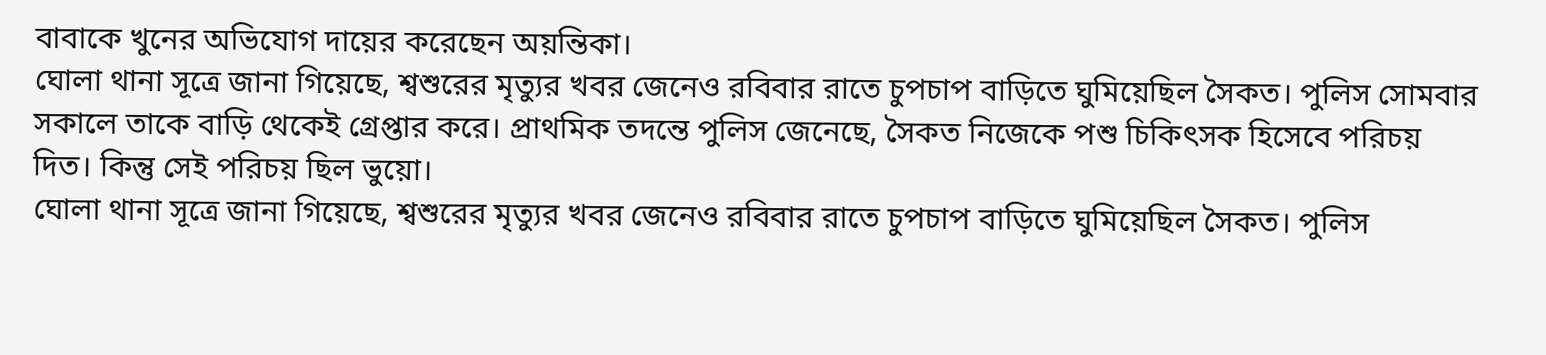বাবাকে খুনের অভিযোগ দায়ের করেছেন অয়ন্তিকা।
ঘোলা থানা সূত্রে জানা গিয়েছে, শ্বশুরের মৃত্যুর খবর জেনেও রবিবার রাতে চুপচাপ বাড়িতে ঘুমিয়েছিল সৈকত। পুলিস সোমবার সকালে তাকে বাড়ি থেকেই গ্রেপ্তার করে। প্রাথমিক তদন্তে পুলিস জেনেছে, সৈকত নিজেকে পশু চিকিৎসক হিসেবে পরিচয় দিত। কিন্তু সেই পরিচয় ছিল ভুয়ো।
ঘোলা থানা সূত্রে জানা গিয়েছে, শ্বশুরের মৃত্যুর খবর জেনেও রবিবার রাতে চুপচাপ বাড়িতে ঘুমিয়েছিল সৈকত। পুলিস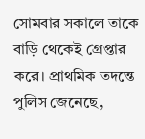সোমবার সকালে তাকে বাড়ি থেকেই গ্রেপ্তার করে। প্রাথমিক তদন্তে পুলিস জেনেছে,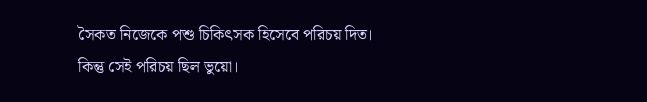সৈকত নিজেকে পশু চিকিৎসক হিসেবে পরিচয় দিত। কিন্তু সেই পরিচয় ছিল ভুয়ো।